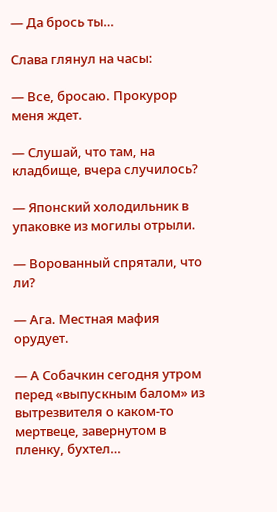— Да брось ты…

Слава глянул на часы:

— Все, бросаю. Прокурор меня ждет.

— Слушай, что там, на кладбище, вчера случилось?

— Японский холодильник в упаковке из могилы отрыли.

— Ворованный спрятали, что ли?

— Ага. Местная мафия орудует.

— А Собачкин сегодня утром перед «выпускным балом» из вытрезвителя о каком-то мертвеце, завернутом в пленку, бухтел…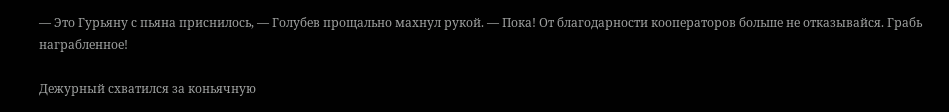— Это Гурьяну с пьяна приснилось, — Голубев прощально махнул рукой. — Пока! От благодарности кооператоров больше не отказывайся. Грабь награбленное!

Дежурный схватился за коньячную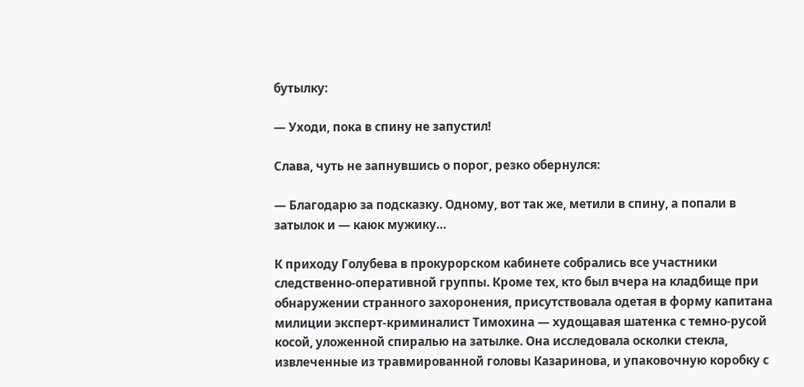бутылку:

— Уходи, пока в спину не запустил!

Слава, чуть не запнувшись о порог, резко обернулся:

— Благодарю за подсказку. Одному, вот так же, метили в спину, а попали в затылок и — каюк мужику…

К приходу Голубева в прокурорском кабинете собрались все участники следственно-оперативной группы. Кроме тех, кто был вчера на кладбище при обнаружении странного захоронения, присутствовала одетая в форму капитана милиции эксперт-криминалист Тимохина — худощавая шатенка с темно-русой косой, уложенной спиралью на затылке. Она исследовала осколки стекла, извлеченные из травмированной головы Казаринова, и упаковочную коробку с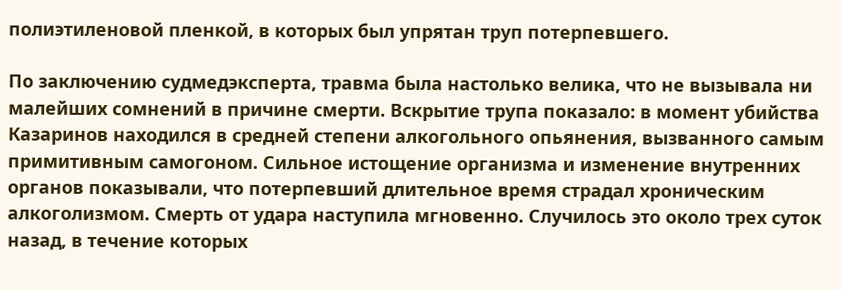полиэтиленовой пленкой, в которых был упрятан труп потерпевшего.

По заключению судмедэксперта, травма была настолько велика, что не вызывала ни малейших сомнений в причине смерти. Вскрытие трупа показало: в момент убийства Казаринов находился в средней степени алкогольного опьянения, вызванного самым примитивным самогоном. Сильное истощение организма и изменение внутренних органов показывали, что потерпевший длительное время страдал хроническим алкоголизмом. Смерть от удара наступила мгновенно. Случилось это около трех суток назад, в течение которых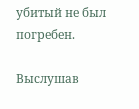убитый не был погребен.

Выслушав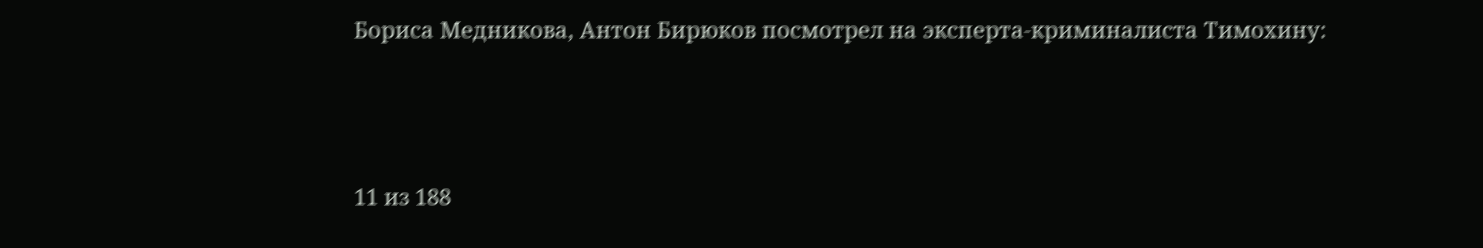Бориса Медникова, Антон Бирюков посмотрел на эксперта-криминалиста Тимохину:



11 из 188